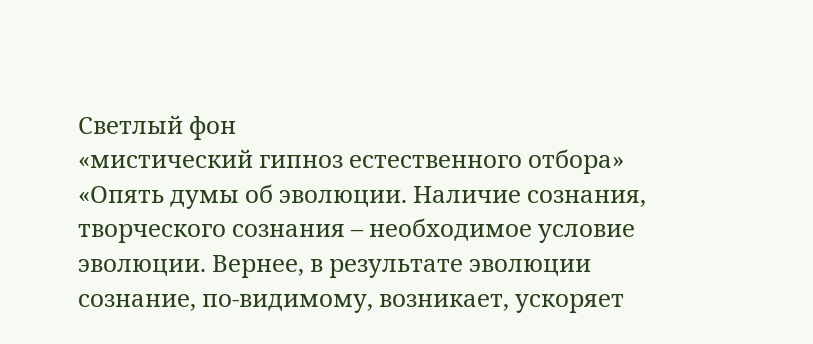Светлый фон
«мистический гипноз естественного отбора» «Опять думы об эволюции. Наличие сознания, творческого сознания – необходимое условие эволюции. Вернее, в результате эволюции сознание, по-видимому, возникает, ускоряет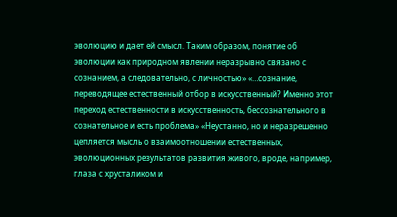эволюцию и дает ей смысл. Таким образом, понятие об эволюции как природном явлении неразрывно связано с сознанием, а следовательно, с личностью» «…сознание, переводящее естественный отбор в искусственный? Именно этот переход естественности в искусственность, бессознательного в сознательное и есть проблема» «Неустанно, но и неразрешенно цепляется мысль о взаимоотношении естественных, эволюционных результатов развития живого, вроде, например, глаза с хрусталиком и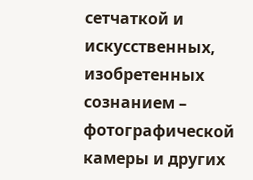сетчаткой и искусственных, изобретенных сознанием – фотографической камеры и других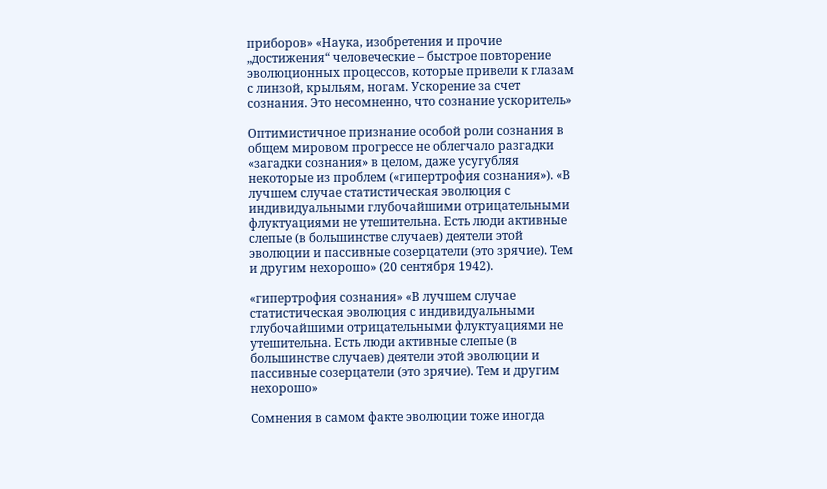приборов» «Наука, изобретения и прочие „достижения“ человеческие – быстрое повторение эволюционных процессов, которые привели к глазам с линзой, крыльям, ногам. Ускорение за счет сознания. Это несомненно, что сознание ускоритель»

Оптимистичное признание особой роли сознания в общем мировом прогрессе не облегчало разгадки «загадки сознания» в целом, даже усугубляя некоторые из проблем («гипертрофия сознания»). «В лучшем случае статистическая эволюция с индивидуальными глубочайшими отрицательными флуктуациями не утешительна. Есть люди активные слепые (в большинстве случаев) деятели этой эволюции и пассивные созерцатели (это зрячие). Тем и другим нехорошо» (20 сентября 1942).

«гипертрофия сознания» «В лучшем случае статистическая эволюция с индивидуальными глубочайшими отрицательными флуктуациями не утешительна. Есть люди активные слепые (в большинстве случаев) деятели этой эволюции и пассивные созерцатели (это зрячие). Тем и другим нехорошо»

Сомнения в самом факте эволюции тоже иногда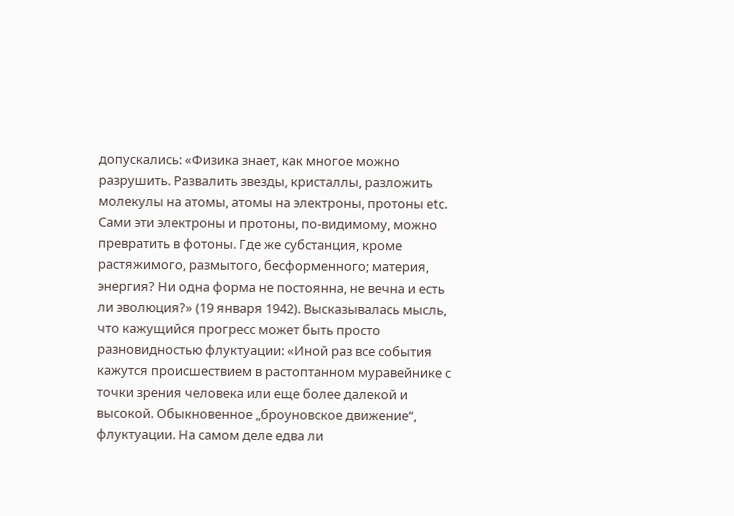допускались: «Физика знает, как многое можно разрушить. Развалить звезды, кристаллы, разложить молекулы на атомы, атомы на электроны, протоны etc. Сами эти электроны и протоны, по-видимому, можно превратить в фотоны. Где же субстанция, кроме растяжимого, размытого, бесформенного; материя, энергия? Ни одна форма не постоянна, не вечна и есть ли эволюция?» (19 января 1942). Высказывалась мысль, что кажущийся прогресс может быть просто разновидностью флуктуации: «Иной раз все события кажутся происшествием в растоптанном муравейнике с точки зрения человека или еще более далекой и высокой. Обыкновенное „броуновское движение“, флуктуации. На самом деле едва ли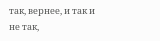так, вернее, и так и не так,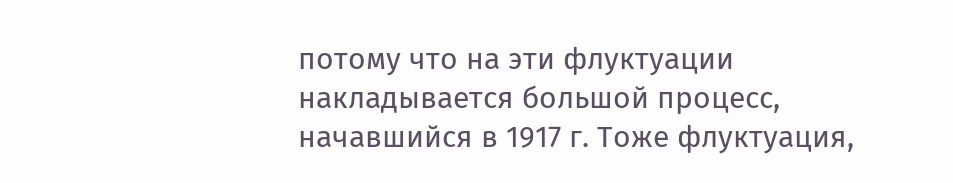потому что на эти флуктуации накладывается большой процесс, начавшийся в 1917 г. Тоже флуктуация,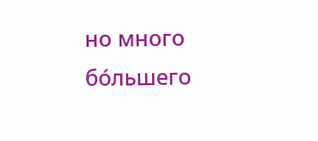но много бóльшего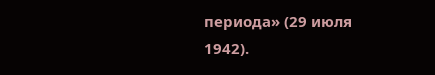периода» (29 июля 1942).